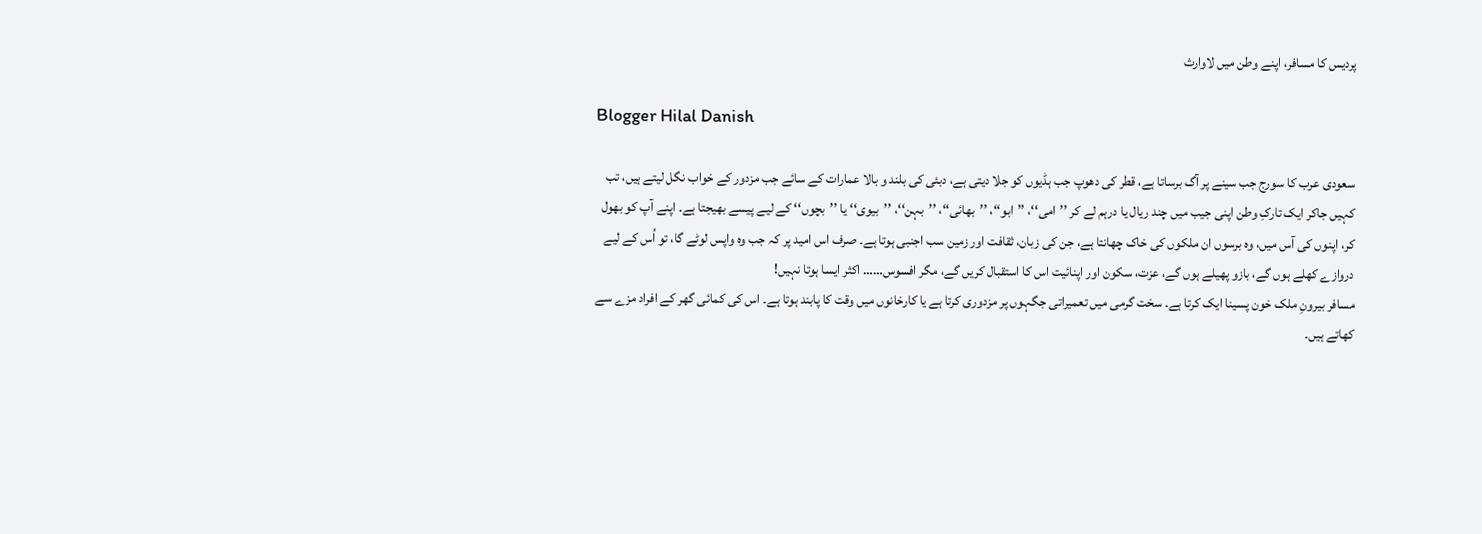پردیس کا مسافر، اپنے وطن میں لاوارث

Blogger Hilal Danish

سعودی عرب کا سورج جب سینے پر آگ برساتا ہے، قطر کی دھوپ جب ہڈیوں کو جلا دیتی ہے، دبئی کی بلند و بالا عمارات کے سائے جب مزدور کے خواب نگل لیتے ہیں، تب کہیں جاکر ایک تارکِ وطن اپنی جیب میں چند ریال یا درہم لے کر ’’امی‘‘، ’’ابو‘‘، ’’بھائی‘‘، ’’بہن‘‘، ’’بیوی‘‘ یا ’’بچوں‘‘ کے لیے پیسے بھیجتا ہے۔ اپنے آپ کو بھول کر، اپنوں کی آس میں، وہ برسوں ان ملکوں کی خاک چھانتا ہے، جن کی زبان، ثقافت اور زمین سب اجنبی ہوتا ہے۔ صرف اس امید پر کہ جب وہ واپس لوٹے گا، تو اُس کے لیے دروازے کھلے ہوں گے، بازو پھیلے ہوں گے، عزت، سکون اور اپنائیت اس کا استقبال کریں گے، مگر افسوس…… اکثر ایسا ہوتا نہیں!
مسافر بیرونِ ملک خون پسینا ایک کرتا ہے۔ سخت گرمی میں تعمیراتی جگہوں پر مزدوری کرتا ہے یا کارخانوں میں وقت کا پابند ہوتا ہے۔ اس کی کمائی گھر کے افراد مزے سے کھاتے ہیں۔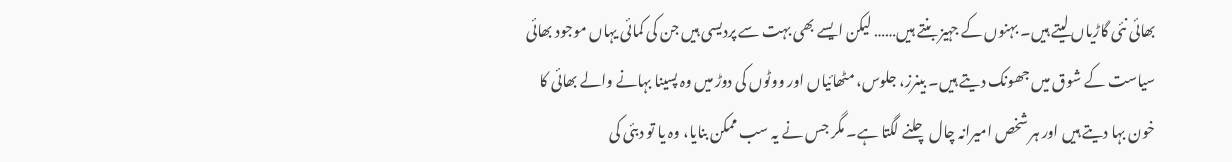بھائی نئی گاڑیاں لیتے ہیں۔ بہنوں کے جہیز بنتے ہیں…… لیکن ایسے بھی بہت سے پردیسی ہیں جن کی کمائی یہاں موجود بھائی سیاست کے شوق میں جھونک دیتے ہیں۔ بینرز، جلوس، مٹھائیاں اور ووٹوں کی دوڑ میں وہ پسینا بہانے والے بھائی کا خون بہا دیتے ہیں اور ہر شخص امیرانہ چال چلنے لگتا ہے۔ مگر جس نے یہ سب ممکن بنایا، وہ یا تو دبئی کی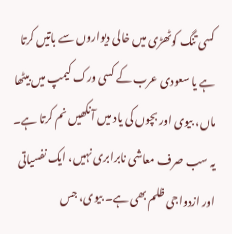کسی تنگ کوٹھڑی میں خالی دیواروں سے باتیں کرتا ہے یا سعودی عرب کے کسی ورک کیمپ میں بیٹھا ماں، بیوی اور بچوں کی یاد میں آنکھیں نم کرتا ہے۔
یہ سب صرف معاشی نابرابری نہیں، ایک نفسیاتی اور ازدواجی ظلم بھی ہے۔ بیوی، جس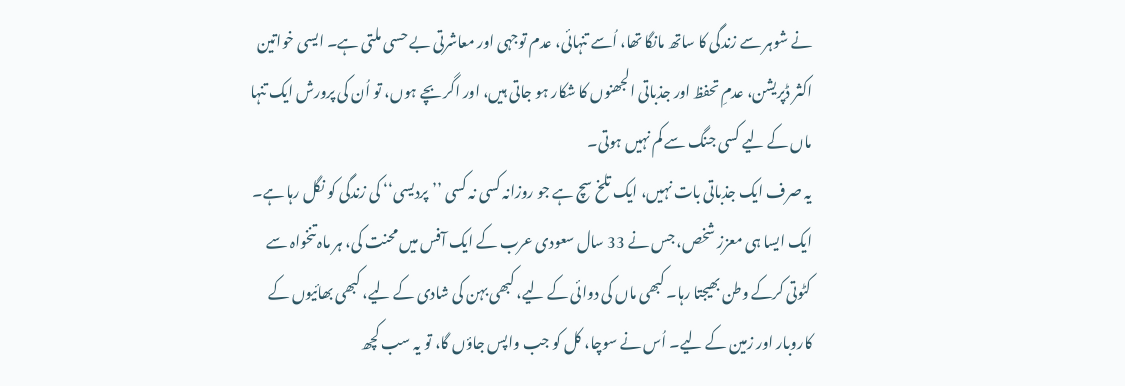نے شوہر سے زندگی کا ساتھ مانگا تھا، اُسے تنہائی، عدم توجہی اور معاشرتی بے حسی ملتی ہے۔ ایسی خواتین اکثر ڈپریشن، عدمِ تحفظ اور جذباتی الجھنوں کا شکار ہو جاتی ہیں، اور اگر بچے ہوں، تو اُن کی پرورش ایک تنہا ماں کے لیے کسی جنگ سے کم نہیں ہوتی۔
یہ صرف ایک جذباتی بات نہیں، ایک تلخ سچ ہے جو روزانہ کسی نہ کسی ’’پردیسی‘‘ کی زندگی کو نگل رہا ہے۔ ایک ایسا ہی معزز شخص، جس نے 33 سال سعودی عرب کے ایک آفس میں محنت کی، ہر ماہ تنخواہ سے کٹوتی کرکے وطن بھیجتا رہا۔ کبھی ماں کی دوائی کے لیے، کبھی بہن کی شادی کے لیے، کبھی بھائیوں کے کاروبار اور زمین کے لیے۔ اُس نے سوچا، کل کو جب واپس جاؤں گا، تو یہ سب کچھ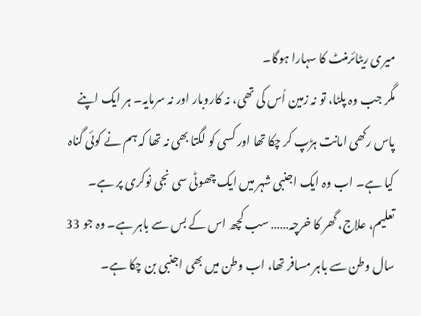میری ریٹائرمنٹ کا سہارا ہوگا۔
مگر جب وہ پلٹا، تو نہ زمین اُس کی تھی، نہ کاروبار اور نہ سرمایہ۔ ہر ایک اپنے پاس رکھی امانت ہڑپ کر چکا تھا اور کسی کو لگتا بھی نہ تھا کہ ہم نے کوئی گناہ کیا ہے۔ اب وہ ایک اجنبی شہر میں ایک چھوٹی سی نجی نوکری پر ہے۔ تعلیم، علاج، گھر کا خرچہ…… سب کچھ اس کے بس سے باہر ہے۔ وہ جو 33 سال وطن سے باہر مسافر تھا، اب وطن میں بھی اجنبی بن چکا ہے۔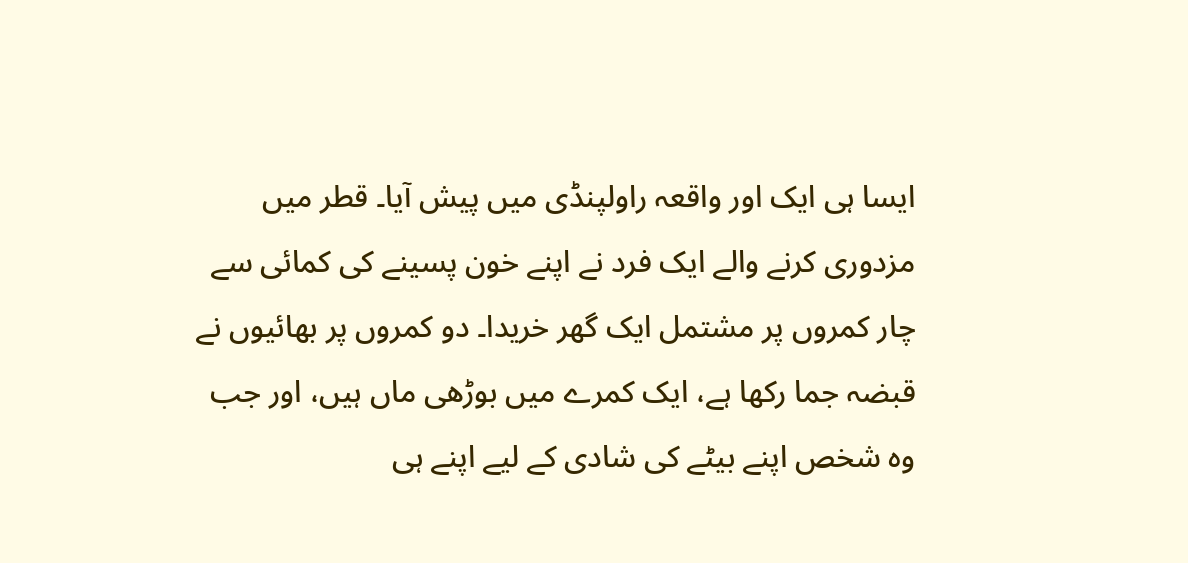ایسا ہی ایک اور واقعہ راولپنڈی میں پیش آیا۔ قطر میں مزدوری کرنے والے ایک فرد نے اپنے خون پسینے کی کمائی سے چار کمروں پر مشتمل ایک گھر خریدا۔ دو کمروں پر بھائیوں نے قبضہ جما رکھا ہے، ایک کمرے میں بوڑھی ماں ہیں، اور جب وہ شخص اپنے بیٹے کی شادی کے لیے اپنے ہی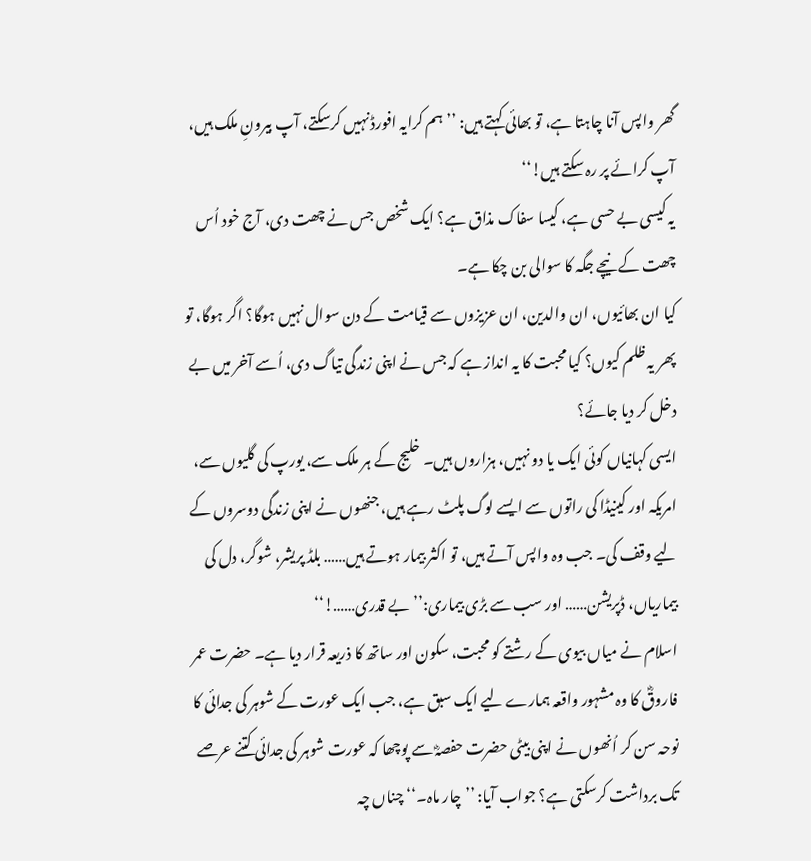گھر واپس آنا چاہتا ہے، تو بھائی کہتے ہیں: ’’ہم کرایہ افورڈ نہیں کرسکتے، آپ بیرونِ ملک ہیں، آپ کرائے پر رہ سکتے ہیں!‘‘
یہ کیسی بے حسی ہے، کیسا سفاک مذاق ہے؟ ایک شخص جس نے چھت دی، آج خود اُس چھت کے نیچے جگہ کا سوالی بن چکا ہے۔
کیا ان بھائیوں، ان والدین، ان عزیزوں سے قیامت کے دن سوال نہیں ہوگا؟ اگر ہوگا، تو پھر یہ ظلم کیوں؟ کیا محبت کا یہ انداز ہے کہ جس نے اپنی زندگی تیاگ دی، اُسے آخر میں بے دخل کر دیا جائے؟
ایسی کہانیاں کوئی ایک یا دو نہیں، ہزاروں ہیں۔ خلیج کے ہر ملک سے، یورپ کی گلیوں سے، امریکہ اور کینیڈا کی راتوں سے ایسے لوگ پلٹ رہے ہیں، جنھوں نے اپنی زندگی دوسروں کے لیے وقف کی۔ جب وہ واپس آتے ہیں، تو اکثر بیمار ہوتے ہیں…… بلڈ پریشر، شوگر، دل کی بیماریاں، ڈپریشن…… اور سب سے بڑی بیماری:’’بے قدری……!‘‘
اسلام نے میاں بیوی کے رشتے کو محبت، سکون اور ساتھ کا ذریعہ قرار دیا ہے۔ حضرت عمر فاروقؓ کا وہ مشہور واقعہ ہمارے لیے ایک سبق ہے، جب ایک عورت کے شوہر کی جدائی کا نوحہ سن کر اُنھوں نے اپنی بیٹی حضرت حفصہؓ سے پوچھا کہ عورت شوہر کی جدائی کتنے عرصے تک برداشت کرسکتی ہے؟ جواب آیا: ’’چار ماہ۔‘‘ چناں چہ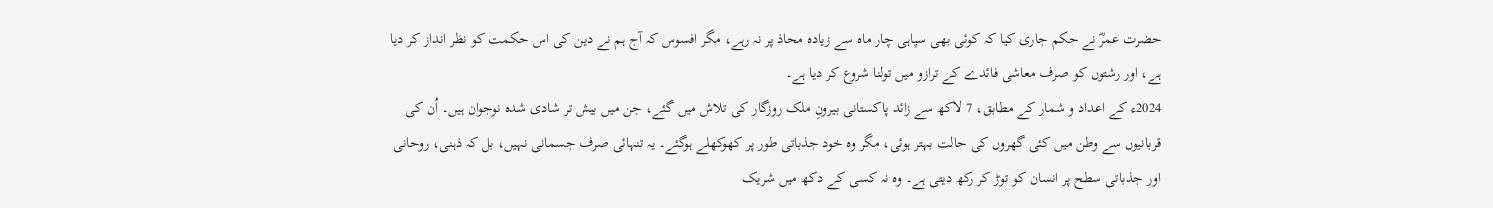حضرت عمرؓ نے حکم جاری کیا کہ کوئی بھی سپاہی چار ماہ سے زیادہ محاذ پر نہ رہے، مگر افسوس کہ آج ہم نے دین کی اس حکمت کو نظر انداز کر دیا ہے، اور رشتوں کو صرف معاشی فائدے کے ترازو میں تولنا شروع کر دیا ہے۔
2024ء کے اعداد و شمار کے مطابق، 7 لاکھ سے زائد پاکستانی بیرونِ ملک روزگار کی تلاش میں گئے، جن میں بیش تر شادی شدہ نوجوان ہیں۔ اُن کی قربانیوں سے وطن میں کئی گھروں کی حالت بہتر ہوئی، مگر وہ خود جذباتی طور پر کھوکھلے ہوگئے۔ یہ تنہائی صرف جسمانی نہیں، بل کہ ذہنی، روحانی اور جذباتی سطح پر انسان کو توڑ کر رکھ دیتی ہے۔ وہ نہ کسی کے دکھ میں شریک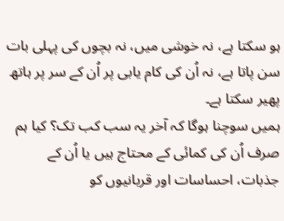ہو سکتا ہے، نہ خوشی میں، نہ بچوں کی پہلی بات سن پاتا ہے، نہ اُن کی کام یابی پر اُن کے سر پر ہاتھ پھیر سکتا ہے۔
ہمیں سوچنا ہوگا کہ آخر یہ سب کب تک؟ کیا ہم صرف اُن کی کمائی کے محتاج ہیں یا اُن کے جذبات، احساسات اور قربانیوں کو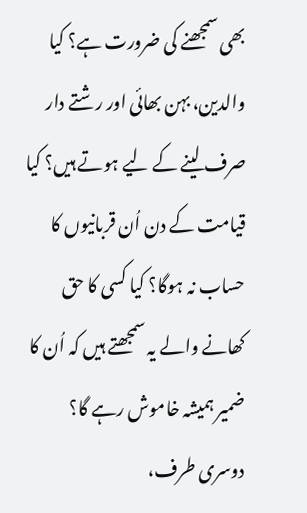بھی سمجھنے کی ضرورت ہے؟ کیا والدین، بہن بھائی اور رشتے دار صرف لینے کے لیے ہوتے ہیں؟ کیا قیامت کے دن اُن قربانیوں کا حساب نہ ہوگا؟ کیا کسی کا حق کھانے والے یہ سمجھتے ہیں کہ اُن کا ضمیر ہمیشہ خاموش رہے گا؟
دوسری طرف،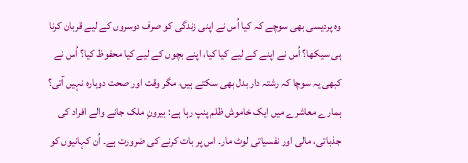وہ پردیسی بھی سوچے کہ کیا اُس نے اپنی زندگی کو صرف دوسروں کے لیے قربان کرنا ہی سیکھا؟ اُس نے اپنے کے لیے کیا کیا، اپنے بچوں کے لیے کیا محفوظ کیا؟ اُس نے کبھی یہ سوچا کہ رشتہ دار بدل بھی سکتے ہیں، مگر وقت اور صحت دوبارہ نہیں آتی؟
ہمارے معاشرے میں ایک خاموش ظلم پنپ رہا ہے: بیرونِ ملک جانے والے افراد کی جذباتی، مالی اور نفسیاتی لوٹ مار۔ اس پر بات کرنے کی ضرورت ہے۔ اُن کہانیوں کو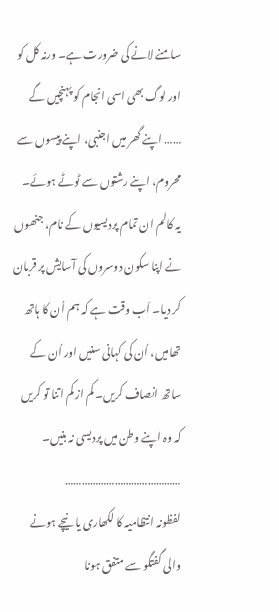سامنے لانے کی ضرورت ہے۔ ورنہ کل کو اور لوگ بھی اسی انجام کو پہنچیں گے …… اپنے گھر میں اجنبی، اپنے پیسوں سے محروم، اپنے رشتوں سے ٹوٹے ہوئے۔
یہ کالم ان تمام پردیسیوں کے نام، جنھوں نے اپنا سکون دوسروں کی آسایش پر قربان کر دیا۔ اَب وقت ہے کہ ہم اُن کا ہاتھ تھامیں، اُن کی کہانی سنیں اور اُن کے ساتھ انصاف کریں۔ کم از کم اتنا تو کریں کہ وہ اپنے وطن میں پردیسی نہ بنیں۔
……………………………………
لفظونہ انتظامیہ کا لکھاری یا نیچے ہونے والی گفتگو سے متفق ہونا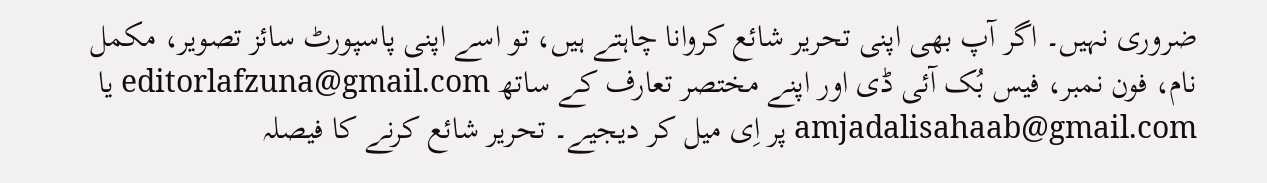ضروری نہیں۔ اگر آپ بھی اپنی تحریر شائع کروانا چاہتے ہیں، تو اسے اپنی پاسپورٹ سائز تصویر، مکمل نام، فون نمبر، فیس بُک آئی ڈی اور اپنے مختصر تعارف کے ساتھ editorlafzuna@gmail.com یا amjadalisahaab@gmail.com پر اِی میل کر دیجیے۔ تحریر شائع کرنے کا فیصلہ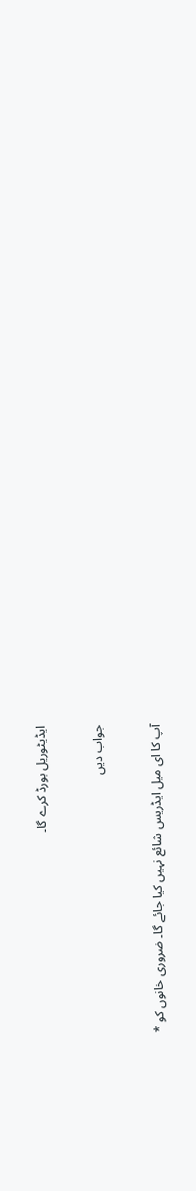ایڈیٹوریل بورڈ کرے گا۔

جواب دیں

آپ کا ای میل ایڈریس شائع نہیں کیا جائے گا۔ ضروری خانوں کو *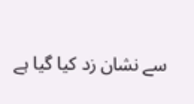سے نشان زد کیا گیا ہے